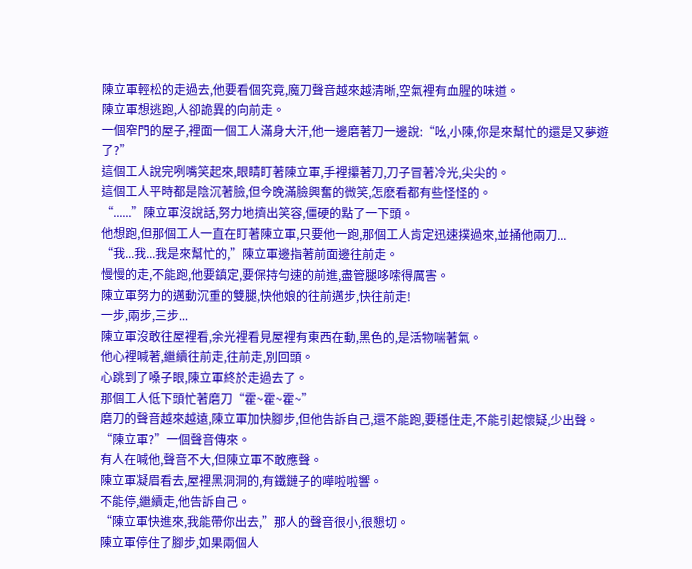陳立軍輕松的走過去,他要看個究竟,魔刀聲音越來越清晰,空氣裡有血腥的味道。
陳立軍想逃跑,人卻詭異的向前走。
一個窄門的屋子,裡面一個工人滿身大汗,他一邊磨著刀一邊說:“吆,小陳,你是來幫忙的還是又夢遊了?”
這個工人說完咧嘴笑起來,眼睛盯著陳立軍,手裡攥著刀,刀子冒著冷光,尖尖的。
這個工人平時都是陰沉著臉,但今晚滿臉興奮的微笑,怎麽看都有些怪怪的。
“......”陳立軍沒說話,努力地擠出笑容,僵硬的點了一下頭。
他想跑,但那個工人一直在盯著陳立軍,只要他一跑,那個工人肯定迅速撲過來,並捅他兩刀...
“我...我...我是來幫忙的,”陳立軍邊指著前面邊往前走。
慢慢的走,不能跑,他要鎮定,要保持勻速的前進,盡管腿哆嗦得厲害。
陳立軍努力的邁動沉重的雙腿,快他娘的往前邁步,快往前走!
一步,兩步,三步...
陳立軍沒敢往屋裡看,余光裡看見屋裡有東西在動,黑色的,是活物喘著氣。
他心裡喊著,繼續往前走,往前走,別回頭。
心跳到了嗓子眼,陳立軍終於走過去了。
那個工人低下頭忙著磨刀“霍~霍~霍~”
磨刀的聲音越來越遠,陳立軍加快腳步,但他告訴自己,還不能跑,要穩住走,不能引起懷疑,少出聲。
“陳立軍?”一個聲音傳來。
有人在喊他,聲音不大,但陳立軍不敢應聲。
陳立軍凝眉看去,屋裡黑洞洞的,有鐵鏈子的嘩啦啦響。
不能停,繼續走,他告訴自己。
“陳立軍快進來,我能帶你出去,”那人的聲音很小,很懇切。
陳立軍停住了腳步,如果兩個人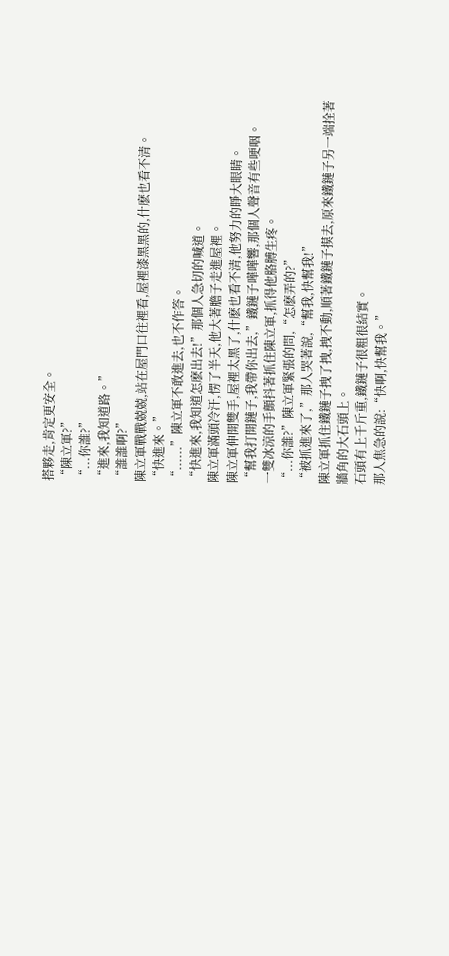搭夥走,肯定更安全。
“陳立軍?”
“...你誰?”
“進來,我知道路。”
“誰誰啊?”
陳立軍戰戰兢兢,站在屋門口往裡看,屋裡漆黑黑的,什麽也看不清。
“快進來。”
“......”陳立軍不敢進去,也不作答。
“快進來,我知道怎麽出去!”那個人急切的喊道。
陳立軍滿頭冷汗,愣了半天,他大著膽子走進屋裡。
陳立軍伸開雙手,屋裡太黑了,什麽也看不清,他努力的睜大眼睛。
“幫我打開鏈子,我帶你出去,”鐵鏈子嘩嘩響,那個人聲音有些哽咽。
一雙冰涼的手顫抖著抓住陳立軍,抓得他胳膊生疼。
“...你誰?”陳立軍緊張的問,“怎麽弄的?”
“被抓進來了,”那人哭著說,“幫我,快幫我!”
陳立軍抓住鐵鏈子拽了拽,拽不動,順著鐵鏈子摸去,原來鐵鏈子另一端拴著牆角的大石頭上。
石頭有上千斤重,鐵鏈子很粗很結實。
那人焦急的說:“快啊,快幫我。”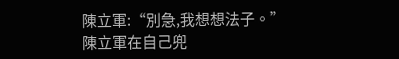陳立軍:“別急,我想想法子。”
陳立軍在自己兜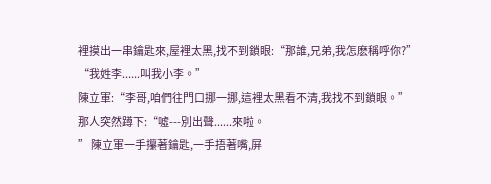裡摸出一串鑰匙來,屋裡太黑,找不到鎖眼:“那誰,兄弟,我怎麽稱呼你?”
“我姓李......叫我小李。”
陳立軍:“李哥,咱們往門口挪一挪,這裡太黑看不清,我找不到鎖眼。”
那人突然蹲下:“噓---別出聲......來啦。
” 陳立軍一手攥著鑰匙,一手捂著嘴,屏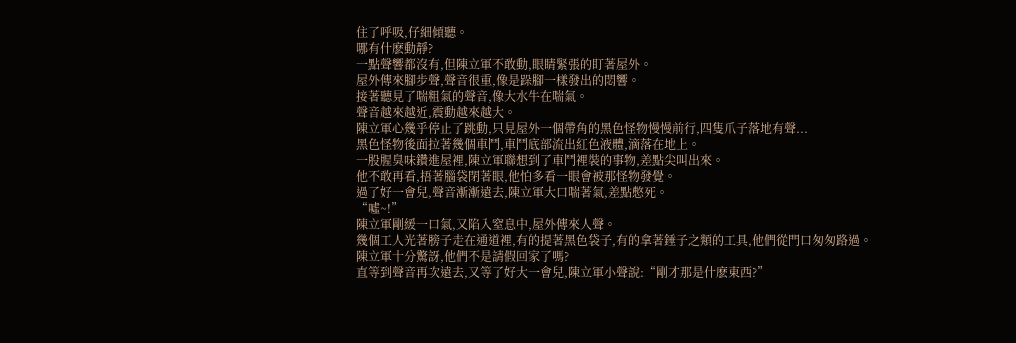住了呼吸,仔細傾聽。
哪有什麽動靜?
一點聲響都沒有,但陳立軍不敢動,眼睛緊張的盯著屋外。
屋外傳來腳步聲,聲音很重,像是跺腳一樣發出的悶響。
接著聽見了喘粗氣的聲音,像大水牛在喘氣。
聲音越來越近,震動越來越大。
陳立軍心幾乎停止了跳動,只見屋外一個帶角的黑色怪物慢慢前行,四隻爪子落地有聲...
黑色怪物後面拉著幾個車鬥,車鬥底部流出紅色液體,滴落在地上。
一股腥臭味鑽進屋裡,陳立軍聯想到了車鬥裡裝的事物,差點尖叫出來。
他不敢再看,捂著腦袋閉著眼,他怕多看一眼會被那怪物發覺。
過了好一會兒,聲音漸漸遠去,陳立軍大口喘著氣,差點憋死。
“噓~!”
陳立軍剛緩一口氣,又陷入窒息中,屋外傳來人聲。
幾個工人光著膀子走在通道裡,有的提著黑色袋子,有的拿著錘子之類的工具,他們從門口匆匆路過。
陳立軍十分驚訝,他們不是請假回家了嗎?
直等到聲音再次遠去,又等了好大一會兒,陳立軍小聲說:“剛才那是什麽東西?”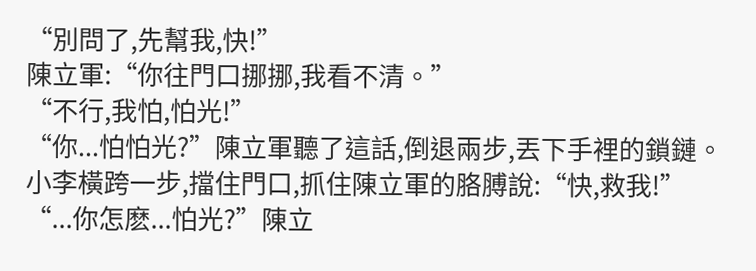“別問了,先幫我,快!”
陳立軍:“你往門口挪挪,我看不清。”
“不行,我怕,怕光!”
“你...怕怕光?”陳立軍聽了這話,倒退兩步,丟下手裡的鎖鏈。
小李橫跨一步,擋住門口,抓住陳立軍的胳膊說:“快,救我!”
“...你怎麽...怕光?”陳立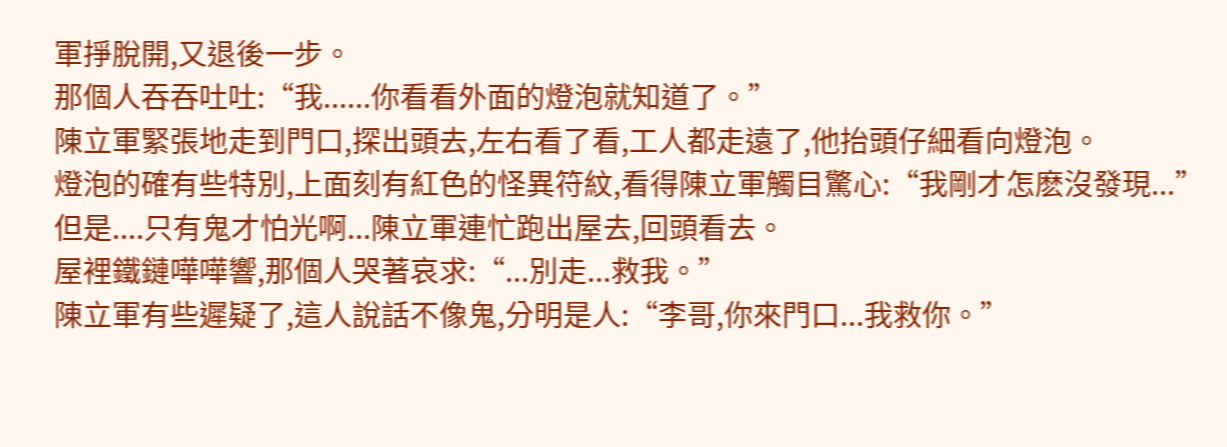軍掙脫開,又退後一步。
那個人吞吞吐吐:“我......你看看外面的燈泡就知道了。”
陳立軍緊張地走到門口,探出頭去,左右看了看,工人都走遠了,他抬頭仔細看向燈泡。
燈泡的確有些特別,上面刻有紅色的怪異符紋,看得陳立軍觸目驚心:“我剛才怎麽沒發現...”
但是....只有鬼才怕光啊...陳立軍連忙跑出屋去,回頭看去。
屋裡鐵鏈嘩嘩響,那個人哭著哀求:“...別走...救我。”
陳立軍有些遲疑了,這人說話不像鬼,分明是人:“李哥,你來門口...我救你。”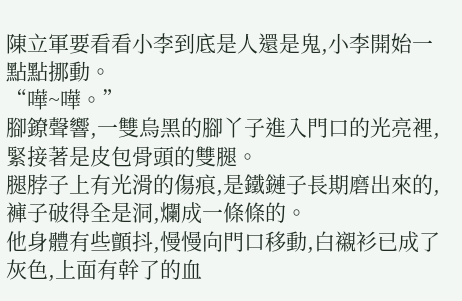陳立軍要看看小李到底是人還是鬼,小李開始一點點挪動。
“嘩~嘩。”
腳鐐聲響,一雙烏黑的腳丫子進入門口的光亮裡,緊接著是皮包骨頭的雙腿。
腿脖子上有光滑的傷痕,是鐵鏈子長期磨出來的,褲子破得全是洞,爛成一條條的。
他身體有些顫抖,慢慢向門口移動,白襯衫已成了灰色,上面有幹了的血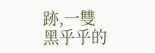跡,一雙黑乎乎的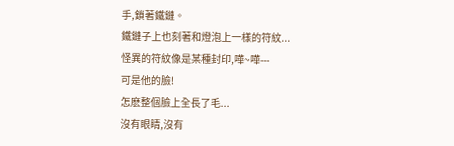手,鎖著鐵鏈。
鐵鏈子上也刻著和燈泡上一樣的符紋...
怪異的符紋像是某種封印,嘩~嘩---
可是他的臉!
怎麽整個臉上全長了毛...
沒有眼睛,沒有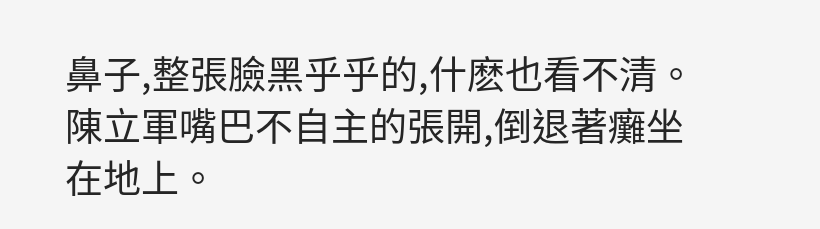鼻子,整張臉黑乎乎的,什麽也看不清。
陳立軍嘴巴不自主的張開,倒退著癱坐在地上。